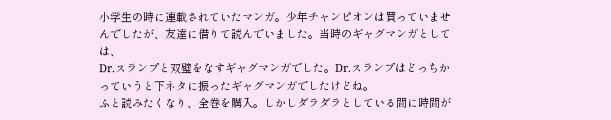小学生の時に連載されていたマンガ。少年チャンピオンは買っていませんでしたが、友達に借りて読んでいました。当時のギャグマンガとしては、
Dr.スランプと双璧をなすギャグマンガでした。Dr.スランプはどっちかっていうと下ネタに振ったギャグマンガでしたけどね。
ふと読みたくなり、全巻を購入。しかしダラダラとしている間に時間が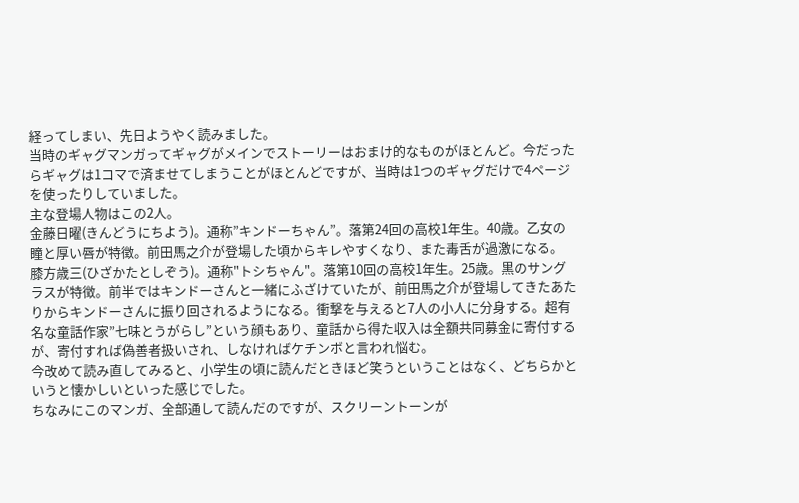経ってしまい、先日ようやく読みました。
当時のギャグマンガってギャグがメインでストーリーはおまけ的なものがほとんど。今だったらギャグは1コマで済ませてしまうことがほとんどですが、当時は1つのギャグだけで4ページを使ったりしていました。
主な登場人物はこの2人。
金藤日曜(きんどうにちよう)。通称”キンドーちゃん”。落第24回の高校1年生。40歳。乙女の瞳と厚い唇が特徴。前田馬之介が登場した頃からキレやすくなり、また毒舌が過激になる。
膝方歳三(ひざかたとしぞう)。通称"トシちゃん"。落第10回の高校1年生。25歳。黒のサングラスが特徴。前半ではキンドーさんと一緒にふざけていたが、前田馬之介が登場してきたあたりからキンドーさんに振り回されるようになる。衝撃を与えると7人の小人に分身する。超有名な童話作家”七味とうがらし”という顔もあり、童話から得た収入は全額共同募金に寄付するが、寄付すれば偽善者扱いされ、しなければケチンボと言われ悩む。
今改めて読み直してみると、小学生の頃に読んだときほど笑うということはなく、どちらかというと懐かしいといった感じでした。
ちなみにこのマンガ、全部通して読んだのですが、スクリーントーンが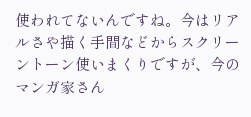使われてないんですね。今はリアルさや描く手間などからスクリーントーン使いまくりですが、今のマンガ家さん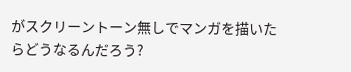がスクリーントーン無しでマンガを描いたらどうなるんだろう?